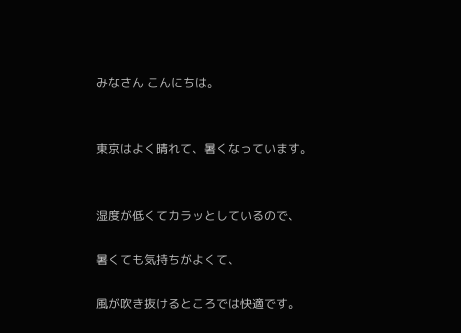みなさん こんにちは。


東京はよく晴れて、暑くなっています。


湿度が低くてカラッとしているので、

暑くても気持ちがよくて、

風が吹き抜けるところでは快適です。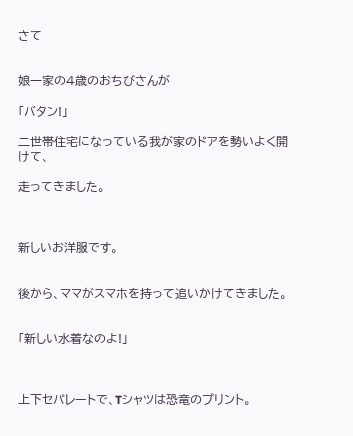さて


娘一家の4歳のおちびさんが

「バタン!」

二世帯住宅になっている我が家のドアを勢いよく開けて、

走ってきました。



新しいお洋服です。


後から、ママがスマホを持って追いかけてきました。


「新しい水着なのよ!」



上下セパレートで、Tシャツは恐竜のプリント。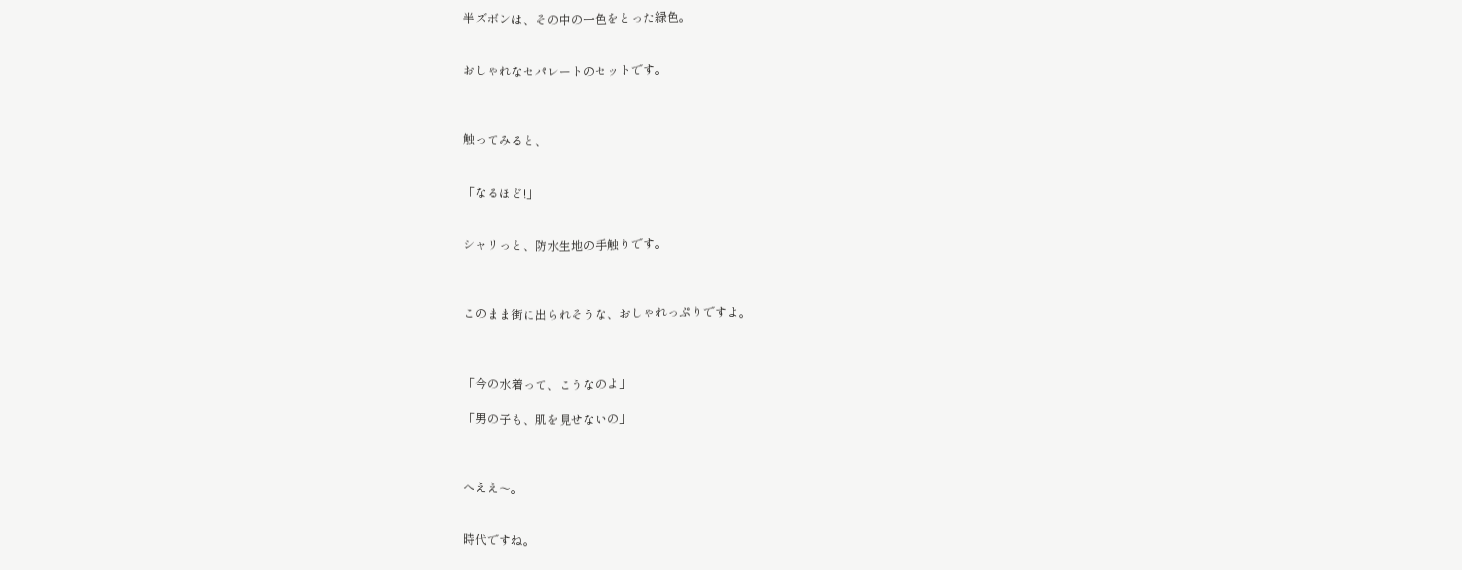半ズボンは、その中の一色をとった緑色。


おしゃれなセパレートのセットです。



触ってみると、


「なるほど!」


シャリっと、防水生地の手触りです。



このまま街に出られそうな、おしゃれっぷりですよ。



「今の水着って、こうなのよ」

「男の子も、肌を見せないの」



へええ〜。


時代ですね。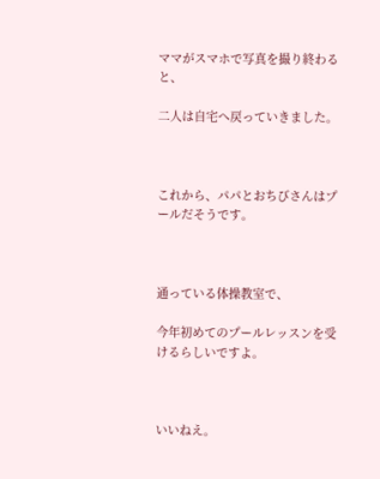ママがスマホで写真を撮り終わると、

二人は自宅へ戻っていきました。



これから、パパとおちびさんはプールだそうです。



通っている体操教室で、

今年初めてのプールレッスンを受けるらしいですよ。



いいねえ。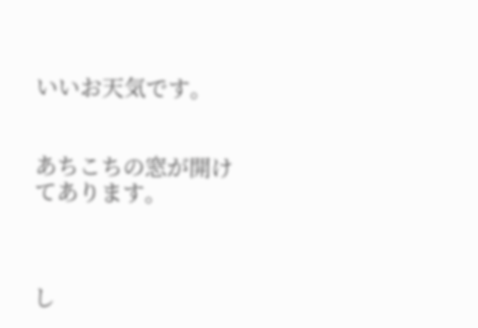いいお天気です。


あちこちの窓が開けてあります。



し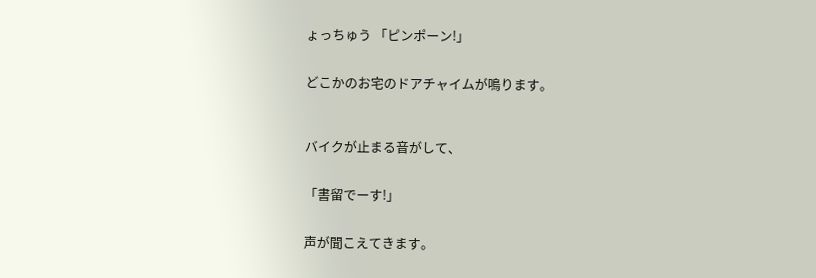ょっちゅう 「ピンポーン!」


どこかのお宅のドアチャイムが鳴ります。



バイクが止まる音がして、


「書留でーす!」


声が聞こえてきます。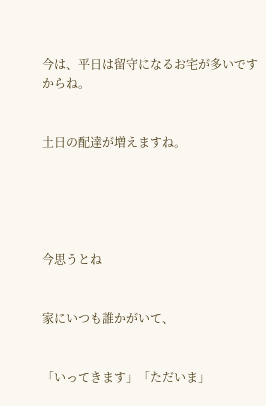今は、平日は留守になるお宅が多いですからね。


土日の配達が増えますね。





今思うとね


家にいつも誰かがいて、


「いってきます」「ただいま」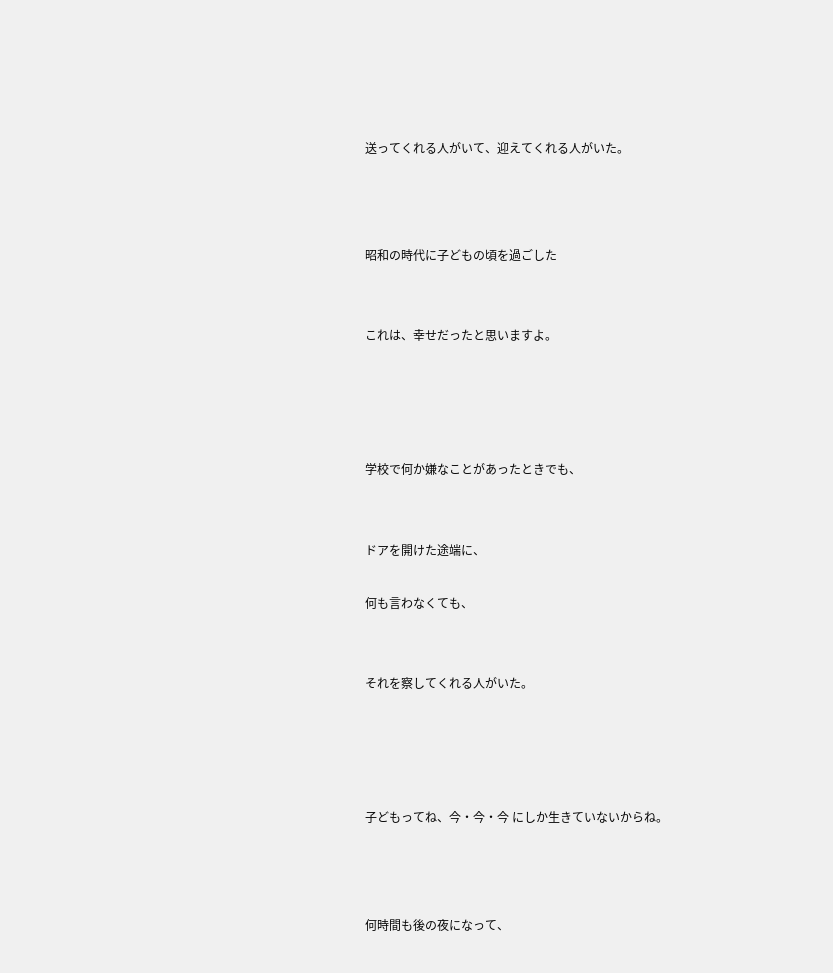送ってくれる人がいて、迎えてくれる人がいた。



昭和の時代に子どもの頃を過ごした


これは、幸せだったと思いますよ。




学校で何か嫌なことがあったときでも、


ドアを開けた途端に、

何も言わなくても、


それを察してくれる人がいた。




子どもってね、今・今・今 にしか生きていないからね。



何時間も後の夜になって、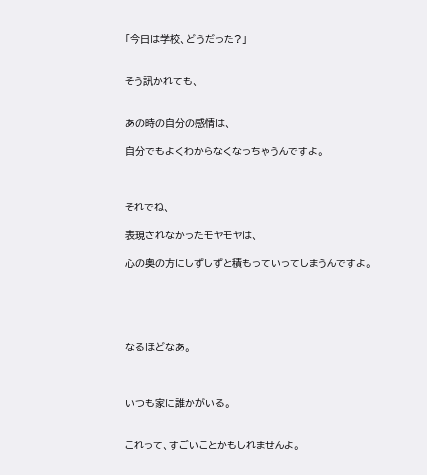「今日は学校、どうだった?」


そう訊かれても、


あの時の自分の感情は、

自分でもよくわからなくなっちゃうんですよ。



それでね、

表現されなかったモヤモヤは、

心の奥の方にしずしずと積もっていってしまうんですよ。





なるほどなあ。



いつも家に誰かがいる。


これって、すごいことかもしれませんよ。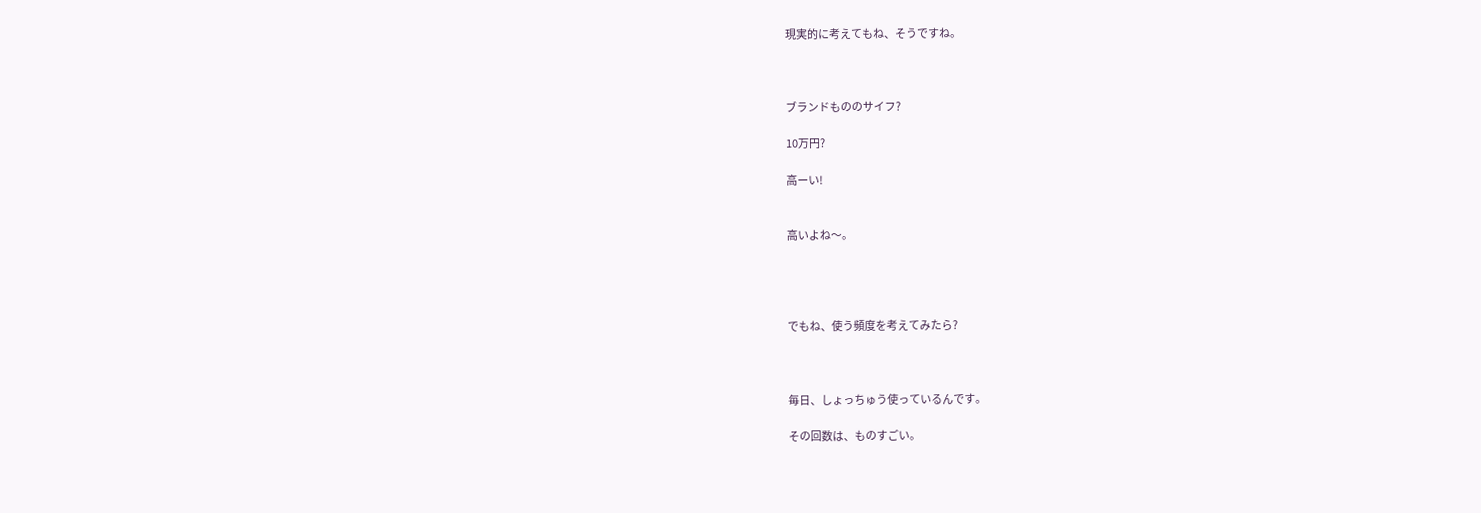現実的に考えてもね、そうですね。



ブランドもののサイフ?

10万円?

高ーい!


高いよね〜。




でもね、使う頻度を考えてみたら?



毎日、しょっちゅう使っているんです。

その回数は、ものすごい。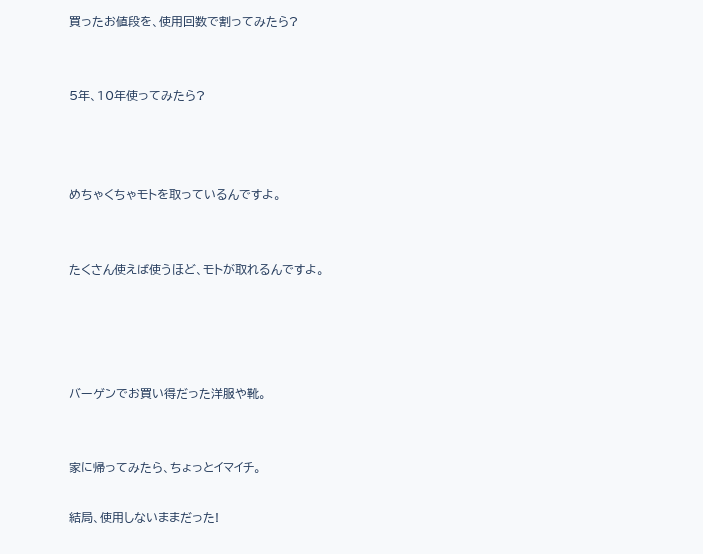買ったお値段を、使用回数で割ってみたら?


5年、10年使ってみたら?



めちゃくちゃモトを取っているんですよ。


たくさん使えば使うほど、モトが取れるんですよ。




バーゲンでお買い得だった洋服や靴。


家に帰ってみたら、ちょっとイマイチ。

結局、使用しないままだった!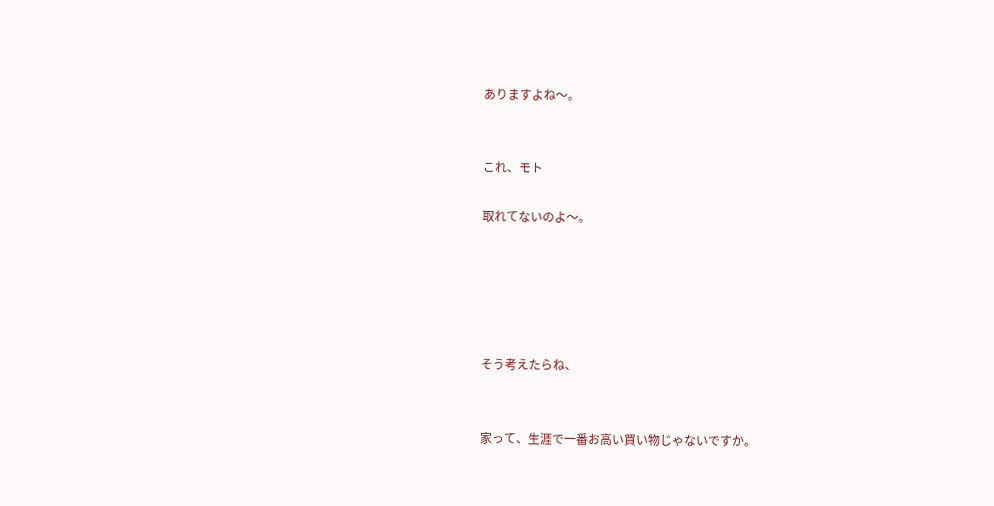ありますよね〜。


これ、モト

取れてないのよ〜。





そう考えたらね、


家って、生涯で一番お高い買い物じゃないですか。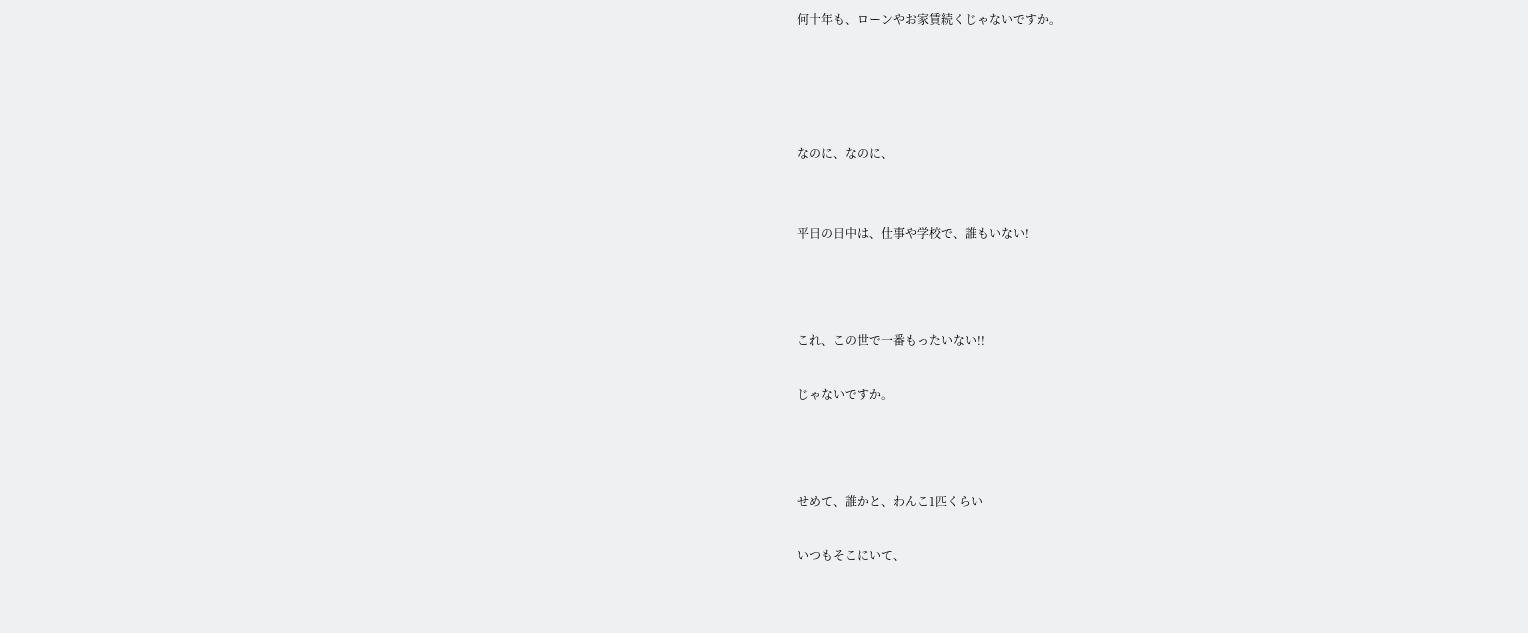何十年も、ローンやお家賃続くじゃないですか。




なのに、なのに、


平日の日中は、仕事や学校で、誰もいない!



これ、この世で一番もったいない!!

じゃないですか。



せめて、誰かと、わんこ1匹くらい

いつもそこにいて、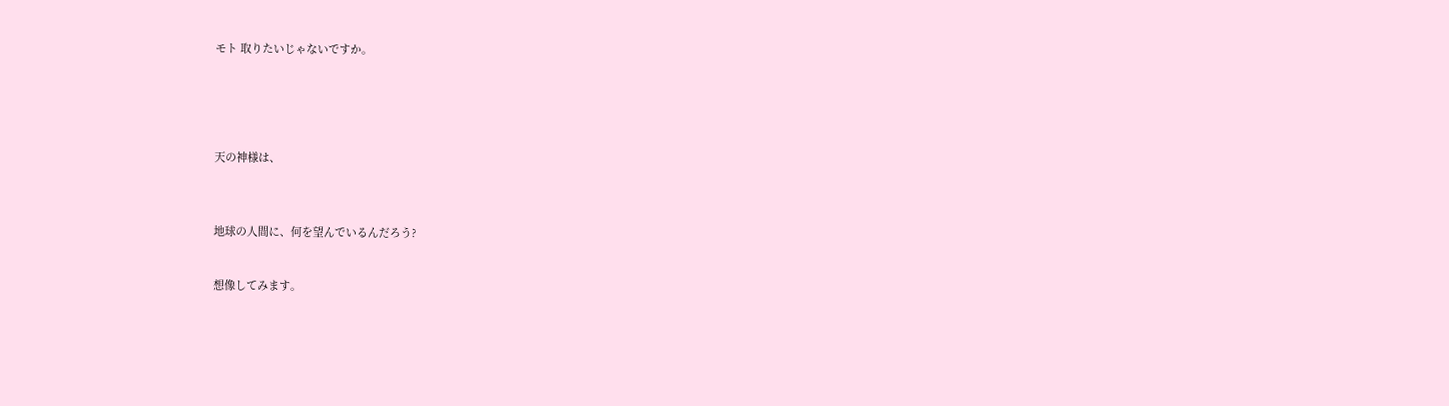モト 取りたいじゃないですか。





天の神様は、



地球の人間に、何を望んでいるんだろう?


想像してみます。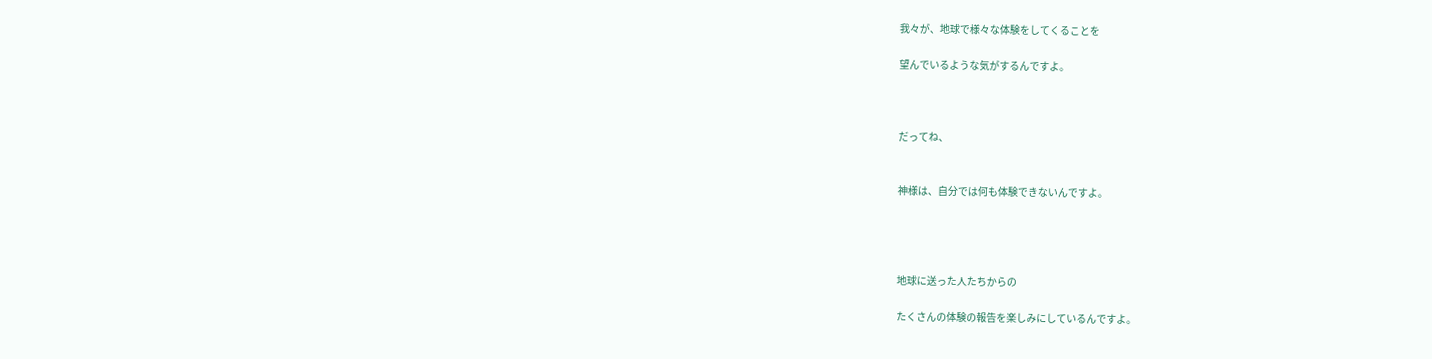我々が、地球で様々な体験をしてくることを

望んでいるような気がするんですよ。



だってね、


神様は、自分では何も体験できないんですよ。




地球に送った人たちからの

たくさんの体験の報告を楽しみにしているんですよ。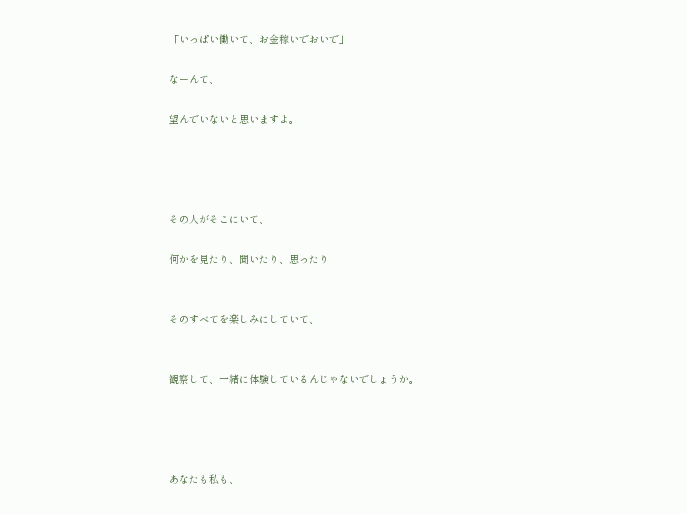「いっぱい働いて、お金稼いでおいで」

なーんて、

望んでいないと思いますよ。




その人がそこにいて、

何かを見たり、聞いたり、思ったり


そのすべてを楽しみにしていて、


観察して、一緒に体験しているんじゃないでしょうか。




あなたも私も、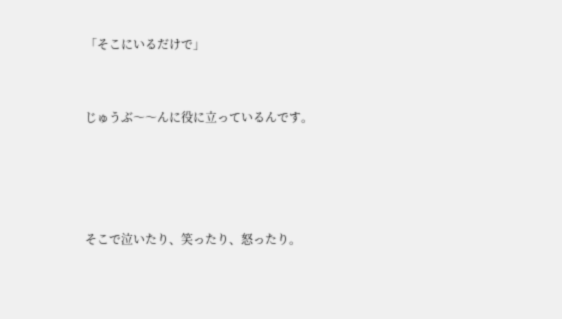「そこにいるだけで」


じゅうぶ〜〜んに役に立っているんです。




そこで泣いたり、笑ったり、怒ったり。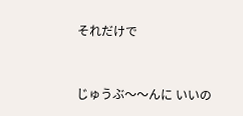それだけで


じゅうぶ〜〜んに いいの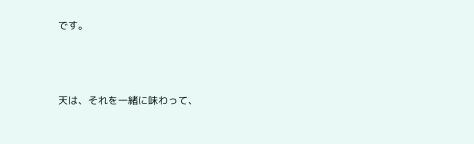です。




天は、それを一緒に味わって、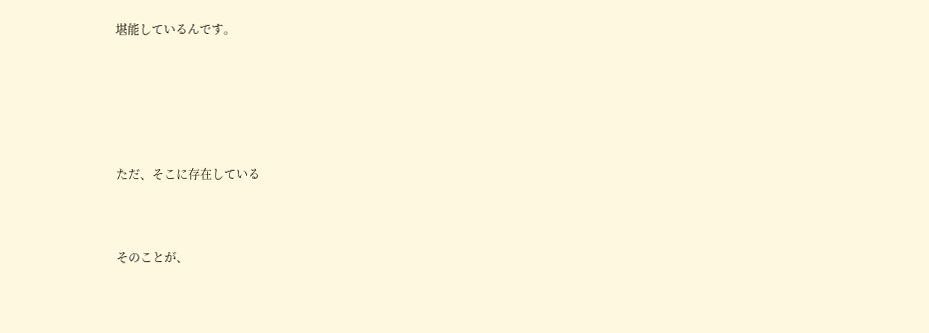堪能しているんです。






ただ、そこに存在している



そのことが、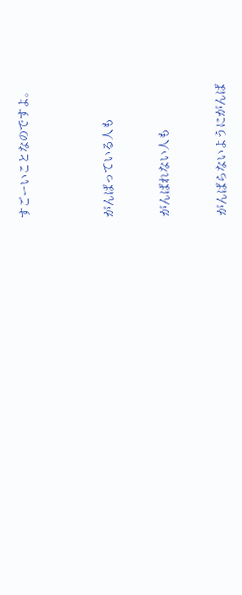すごーいことなのですよ。





がんばっている人も



がんばれない人も



がんばらないようにがんば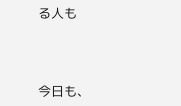る人も



今日も、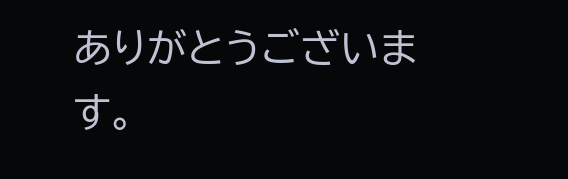ありがとうございます。